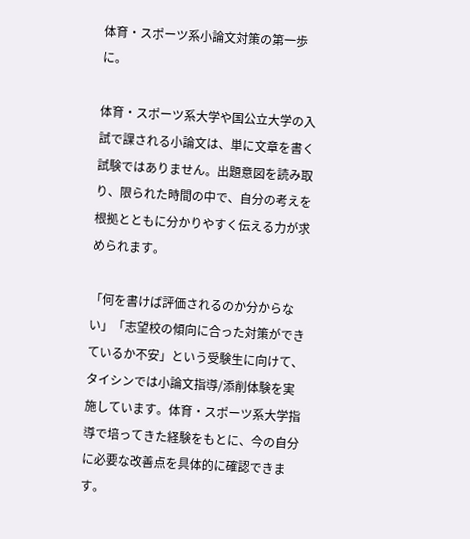体育・スポーツ系小論文対策の第一歩に。

体育・スポーツ系大学や国公立大学の入試で課される小論文は、単に文章を書く試験ではありません。出題意図を読み取り、限られた時間の中で、自分の考えを根拠とともに分かりやすく伝える力が求められます。

「何を書けば評価されるのか分からない」「志望校の傾向に合った対策ができているか不安」という受験生に向けて、タイシンでは小論文指導/添削体験を実施しています。体育・スポーツ系大学指導で培ってきた経験をもとに、今の自分に必要な改善点を具体的に確認できます。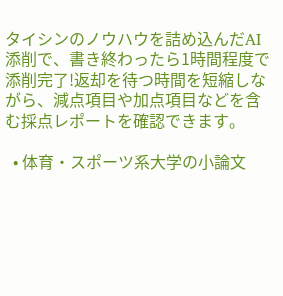タイシンのノウハウを詰め込んだAI添削で、書き終わったら1時間程度で添削完了!返却を待つ時間を短縮しながら、減点項目や加点項目などを含む採点レポートを確認できます。

  • 体育・スポーツ系大学の小論文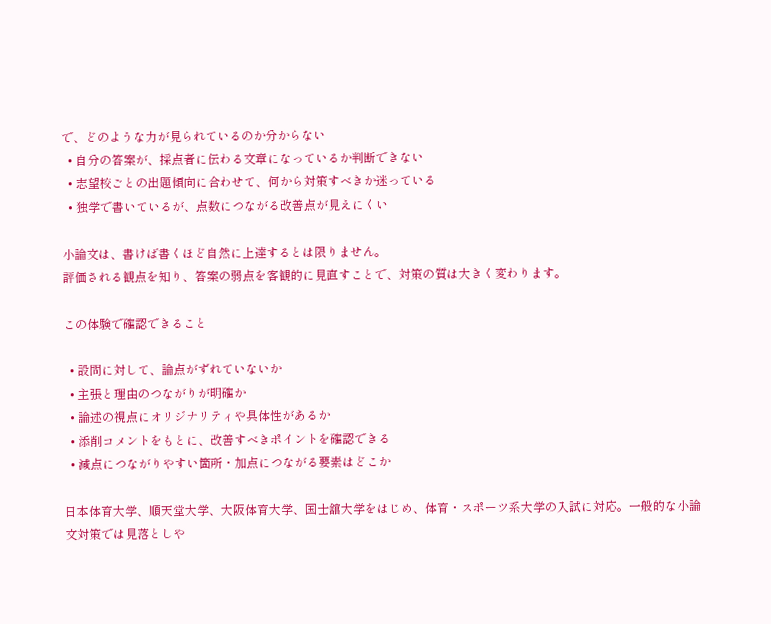で、どのような力が見られているのか分からない
  • 自分の答案が、採点者に伝わる文章になっているか判断できない
  • 志望校ごとの出題傾向に合わせて、何から対策すべきか迷っている
  • 独学で書いているが、点数につながる改善点が見えにくい

小論文は、書けば書くほど自然に上達するとは限りません。
評価される観点を知り、答案の弱点を客観的に見直すことで、対策の質は大きく変わります。

この体験で確認できること

  • 設問に対して、論点がずれていないか
  • 主張と理由のつながりが明確か
  • 論述の視点にオリジナリティや具体性があるか
  • 添削コメントをもとに、改善すべきポイントを確認できる
  • 減点につながりやすい箇所・加点につながる要素はどこか

日本体育大学、順天堂大学、大阪体育大学、国士舘大学をはじめ、体育・スポーツ系大学の入試に対応。一般的な小論文対策では見落としや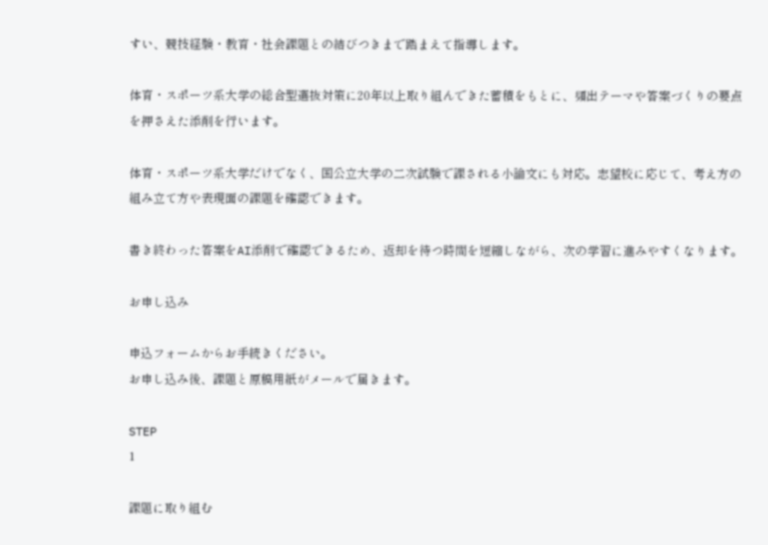すい、競技経験・教育・社会課題との結びつきまで踏まえて指導します。

体育・スポーツ系大学の総合型選抜対策に20年以上取り組んできた蓄積をもとに、頻出テーマや答案づくりの要点を押さえた添削を行います。

体育・スポーツ系大学だけでなく、国公立大学の二次試験で課される小論文にも対応。志望校に応じて、考え方の組み立て方や表現面の課題を確認できます。

書き終わった答案をAI添削で確認できるため、返却を待つ時間を短縮しながら、次の学習に進みやすくなります。

お申し込み

申込フォームからお手続きください。
お申し込み後、課題と原稿用紙がメールで届きます。

STEP
1

課題に取り組む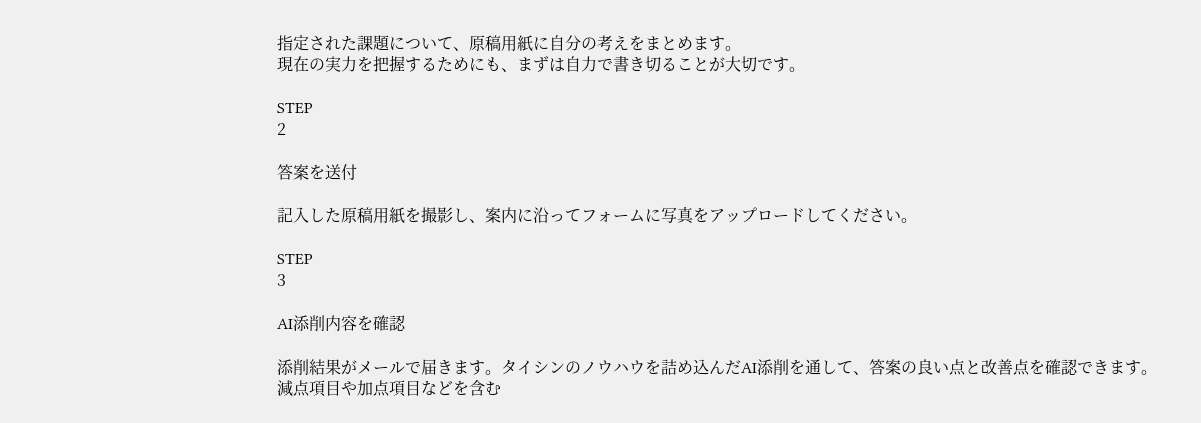指定された課題について、原稿用紙に自分の考えをまとめます。
現在の実力を把握するためにも、まずは自力で書き切ることが大切です。

STEP
2

答案を送付

記入した原稿用紙を撮影し、案内に沿ってフォームに写真をアップロードしてください。

STEP
3

AI添削内容を確認

添削結果がメールで届きます。タイシンのノウハウを詰め込んだAI添削を通して、答案の良い点と改善点を確認できます。
減点項目や加点項目などを含む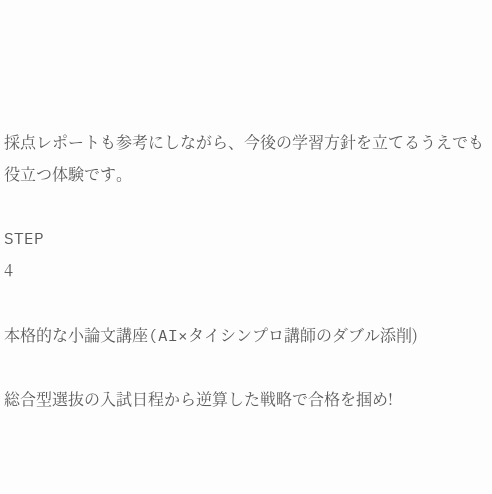採点レポートも参考にしながら、今後の学習方針を立てるうえでも役立つ体験です。

STEP
4

本格的な小論文講座(AI×タイシンプロ講師のダブル添削)

総合型選抜の入試日程から逆算した戦略で合格を掴め!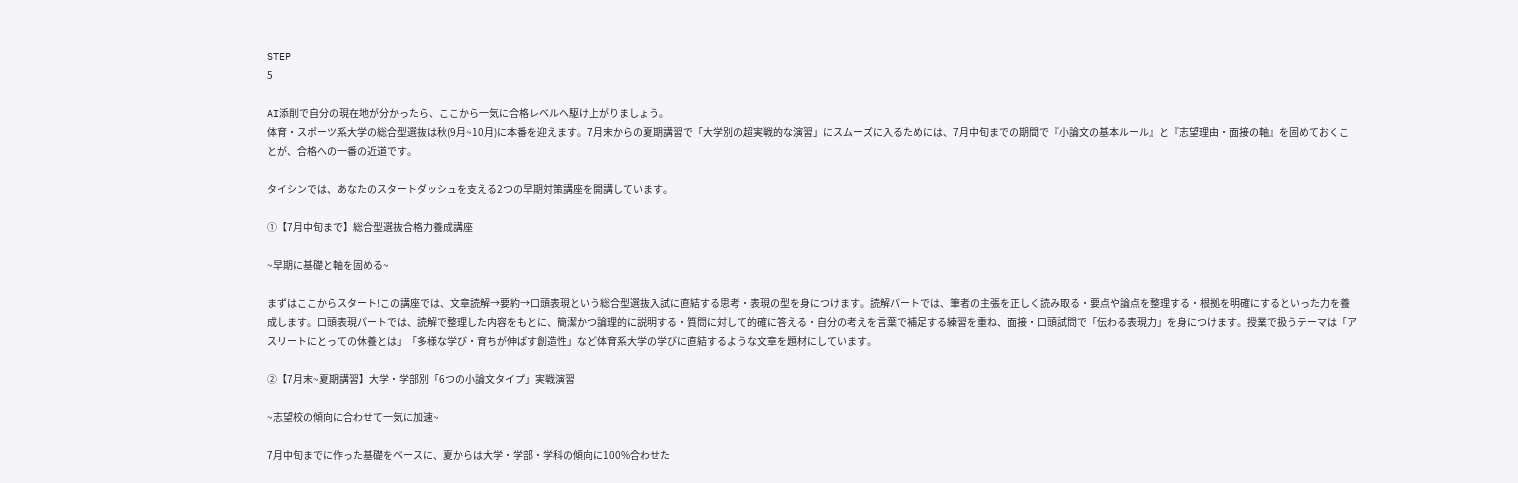STEP
5

AI添削で自分の現在地が分かったら、ここから一気に合格レベルへ駆け上がりましょう。
体育・スポーツ系大学の総合型選抜は秋(9月~10月)に本番を迎えます。7月末からの夏期講習で「大学別の超実戦的な演習」にスムーズに入るためには、7月中旬までの期間で『小論文の基本ルール』と『志望理由・面接の軸』を固めておくことが、合格への一番の近道です。

タイシンでは、あなたのスタートダッシュを支える2つの早期対策講座を開講しています。

①【7月中旬まで】総合型選抜合格力養成講座

~早期に基礎と軸を固める~

まずはここからスタート!この講座では、文章読解→要約→口頭表現という総合型選抜入試に直結する思考・表現の型を身につけます。読解パートでは、筆者の主張を正しく読み取る・要点や論点を整理する・根拠を明確にするといった力を養成します。口頭表現パートでは、読解で整理した内容をもとに、簡潔かつ論理的に説明する・質問に対して的確に答える・自分の考えを言葉で補足する練習を重ね、面接・口頭試問で「伝わる表現力」を身につけます。授業で扱うテーマは「アスリートにとっての休養とは」「多様な学び・育ちが伸ばす創造性」など体育系大学の学びに直結するような文章を題材にしています。

②【7月末~夏期講習】大学・学部別「6つの小論文タイプ」実戦演習

~志望校の傾向に合わせて一気に加速~

7月中旬までに作った基礎をベースに、夏からは大学・学部・学科の傾向に100%合わせた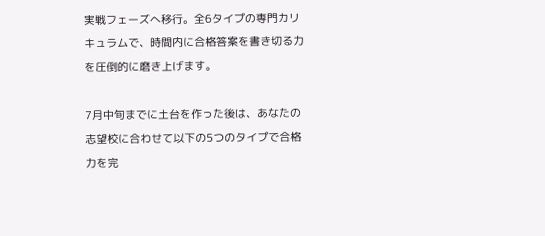実戦フェーズへ移行。全6タイプの専門カリキュラムで、時間内に合格答案を書き切る力を圧倒的に磨き上げます。

7月中旬までに土台を作った後は、あなたの志望校に合わせて以下の5つのタイプで合格力を完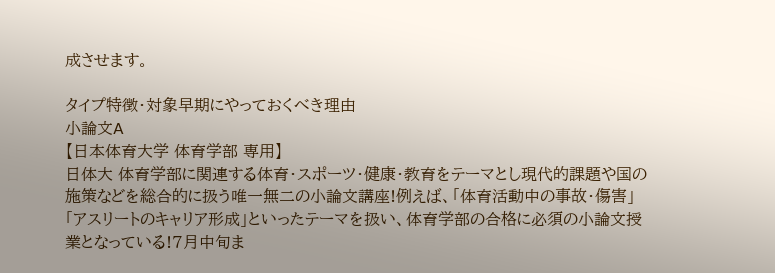成させます。

タイプ特徴・対象早期にやっておくべき理由
小論文A
【日本体育大学 体育学部 専用】
日体大 体育学部に関連する体育・スポーツ・健康・教育をテーマとし現代的課題や国の施策などを総合的に扱う唯一無二の小論文講座!例えば、「体育活動中の事故・傷害」「アスリートのキャリア形成」といったテーマを扱い、体育学部の合格に必須の小論文授業となっている!7月中旬ま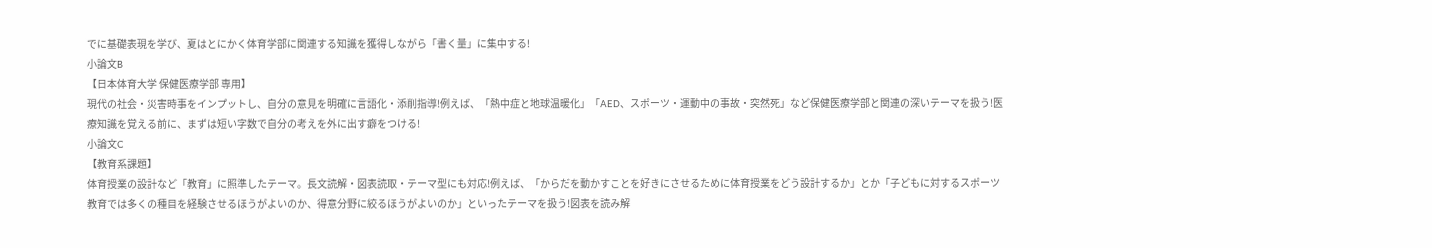でに基礎表現を学び、夏はとにかく体育学部に関連する知識を獲得しながら「書く量」に集中する!
小論文B
【日本体育大学 保健医療学部 専用】
現代の社会・災害時事をインプットし、自分の意見を明確に言語化・添削指導!例えば、「熱中症と地球温暖化」「AED、スポーツ・運動中の事故・突然死」など保健医療学部と関連の深いテーマを扱う!医療知識を覚える前に、まずは短い字数で自分の考えを外に出す癖をつける!
小論文C
【教育系課題】
体育授業の設計など「教育」に照準したテーマ。長文読解・図表読取・テーマ型にも対応!例えば、「からだを動かすことを好きにさせるために体育授業をどう設計するか」とか「子どもに対するスポーツ教育では多くの種目を経験させるほうがよいのか、得意分野に絞るほうがよいのか」といったテーマを扱う!図表を読み解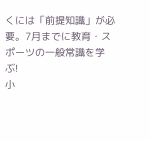くには「前提知識」が必要。7月までに教育・スポーツの一般常識を学ぶ!
小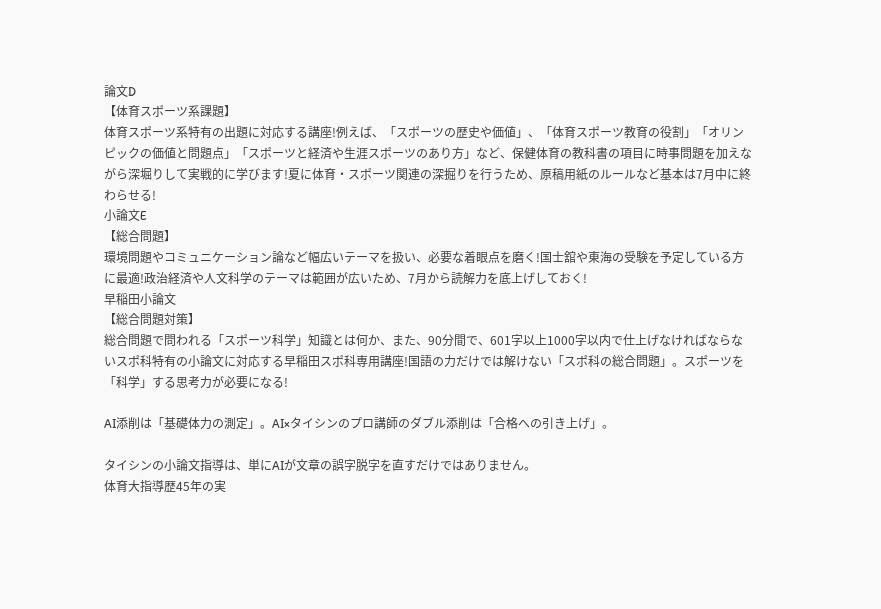論文D
【体育スポーツ系課題】
体育スポーツ系特有の出題に対応する講座!例えば、「スポーツの歴史や価値」、「体育スポーツ教育の役割」「オリンピックの価値と問題点」「スポーツと経済や生涯スポーツのあり方」など、保健体育の教科書の項目に時事問題を加えながら深堀りして実戦的に学びます!夏に体育・スポーツ関連の深掘りを行うため、原稿用紙のルールなど基本は7月中に終わらせる!
小論文E
【総合問題】
環境問題やコミュニケーション論など幅広いテーマを扱い、必要な着眼点を磨く!国士舘や東海の受験を予定している方に最適!政治経済や人文科学のテーマは範囲が広いため、7月から読解力を底上げしておく!
早稲田小論文
【総合問題対策】
総合問題で問われる「スポーツ科学」知識とは何か、また、90分間で、601字以上1000字以内で仕上げなければならないスポ科特有の小論文に対応する早稲田スポ科専用講座!国語の力だけでは解けない「スポ科の総合問題」。スポーツを「科学」する思考力が必要になる!

AI添削は「基礎体力の測定」。AI×タイシンのプロ講師のダブル添削は「合格への引き上げ」。

タイシンの小論文指導は、単にAIが文章の誤字脱字を直すだけではありません。
体育大指導歴45年の実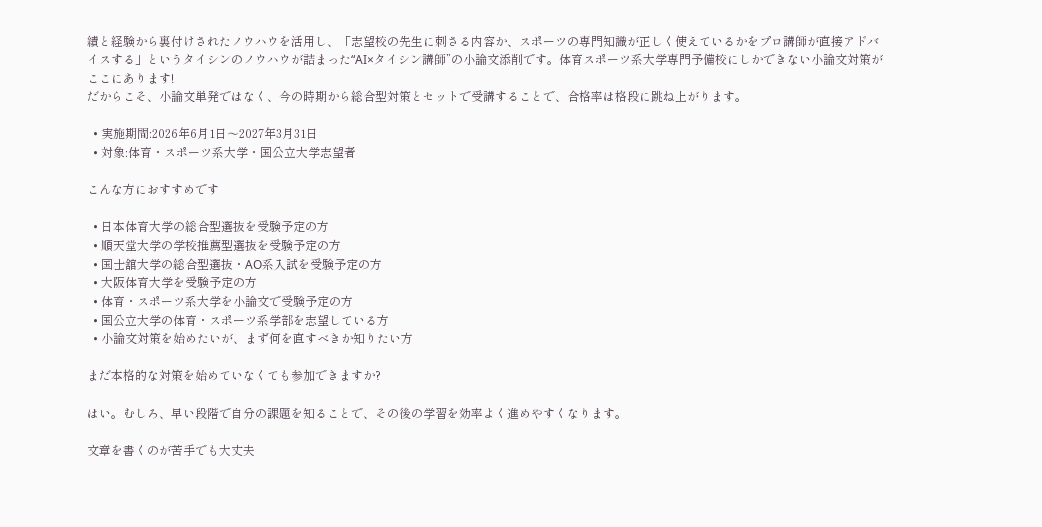績と経験から裏付けされたノウハウを活用し、「志望校の先生に刺さる内容か、スポーツの専門知識が正しく使えているかをプロ講師が直接アドバイスする」というタイシンのノウハウが詰まった“AI×タイシン講師”の小論文添削です。体育スポーツ系大学専門予備校にしかできない小論文対策がここにあります!
だからこそ、小論文単発ではなく、今の時期から総合型対策とセットで受講することで、合格率は格段に跳ね上がります。

  • 実施期間:2026年6月1日〜2027年3月31日
  • 対象:体育・スポーツ系大学・国公立大学志望者

こんな方におすすめです

  • 日本体育大学の総合型選抜を受験予定の方
  • 順天堂大学の学校推薦型選抜を受験予定の方
  • 国士舘大学の総合型選抜・AO系入試を受験予定の方
  • 大阪体育大学を受験予定の方
  • 体育・スポーツ系大学を小論文で受験予定の方
  • 国公立大学の体育・スポーツ系学部を志望している方
  • 小論文対策を始めたいが、まず何を直すべきか知りたい方

まだ本格的な対策を始めていなくても参加できますか?

はい。むしろ、早い段階で自分の課題を知ることで、その後の学習を効率よく進めやすくなります。

文章を書くのが苦手でも大丈夫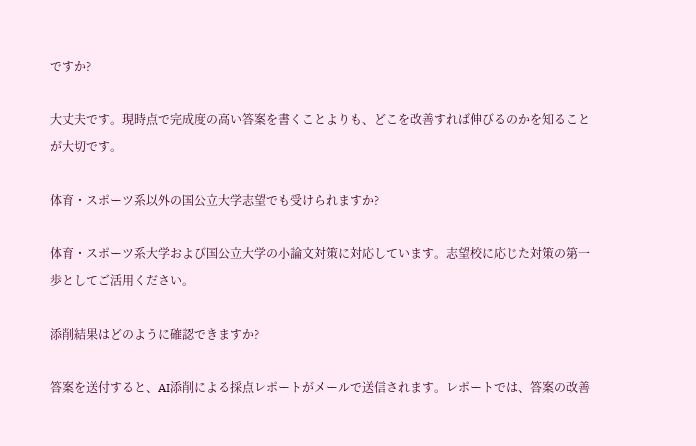ですか?

大丈夫です。現時点で完成度の高い答案を書くことよりも、どこを改善すれば伸びるのかを知ることが大切です。

体育・スポーツ系以外の国公立大学志望でも受けられますか?

体育・スポーツ系大学および国公立大学の小論文対策に対応しています。志望校に応じた対策の第一歩としてご活用ください。

添削結果はどのように確認できますか?

答案を送付すると、AI添削による採点レポートがメールで送信されます。レポートでは、答案の改善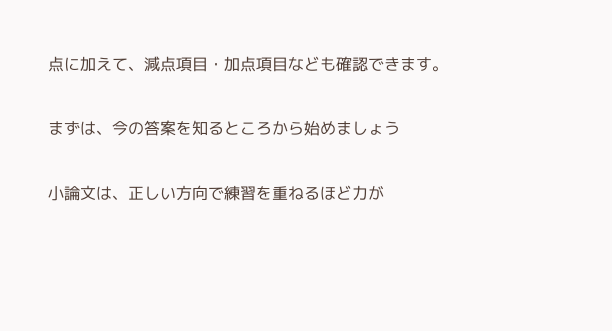点に加えて、減点項目・加点項目なども確認できます。

まずは、今の答案を知るところから始めましょう

小論文は、正しい方向で練習を重ねるほど力が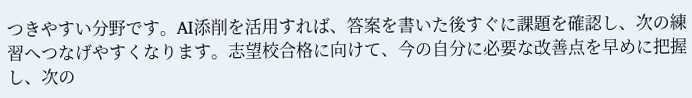つきやすい分野です。AI添削を活用すれば、答案を書いた後すぐに課題を確認し、次の練習へつなげやすくなります。志望校合格に向けて、今の自分に必要な改善点を早めに把握し、次の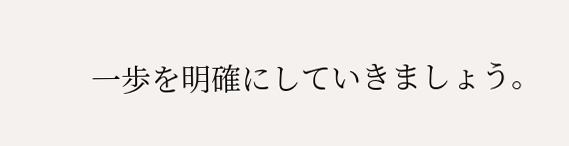一歩を明確にしていきましょう。